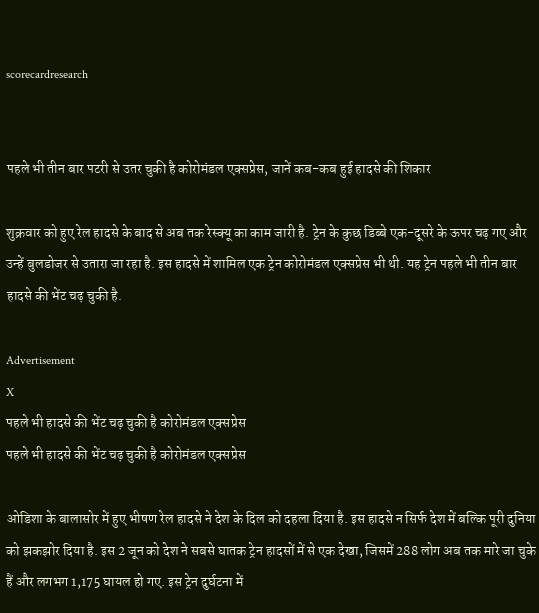scorecardresearch


पहले भी तीन बार पटरी से उतर चुकी है कोरोमंडल एक्सप्रेस, जानें कब-कब हुई हादसे की शिकार

शुक्रवार को हुए रेल हादसे के बाद से अब तक रेस्क्यू का काम जारी है. ट्रेन के कुछ डिब्बे एक-दूसरे के ऊपर चढ़ गए और उन्हें बुलडोजर से उतारा जा रहा है. इस हादसे में शामिल एक ट्रेन कोरोमंडल एक्सप्रेस भी थी. यह ट्रेन पहले भी तीन बार हादसे की भेंट चढ़ चुकी है.

Advertisement
X
पहले भी हादसे की भेंट चढ़ चुकी है कोरोमंडल एक्सप्रेस
पहले भी हादसे की भेंट चढ़ चुकी है कोरोमंडल एक्सप्रेस

ओडिशा के बालासोर में हुए भीषण रेल हादसे ने देश के दिल को दहला दिया है. इस हादसे न सिर्फ देश में बल्कि पूरी दुनिया को झकझोर दिया है. इस 2 जून को देश ने सबसे घातक ट्रेन हादसों में से एक देखा, जिसमें 288 लोग अब तक मारे जा चुके हैं और लगभग 1,175 घायल हो गए. इस ट्रेन दुर्घटना में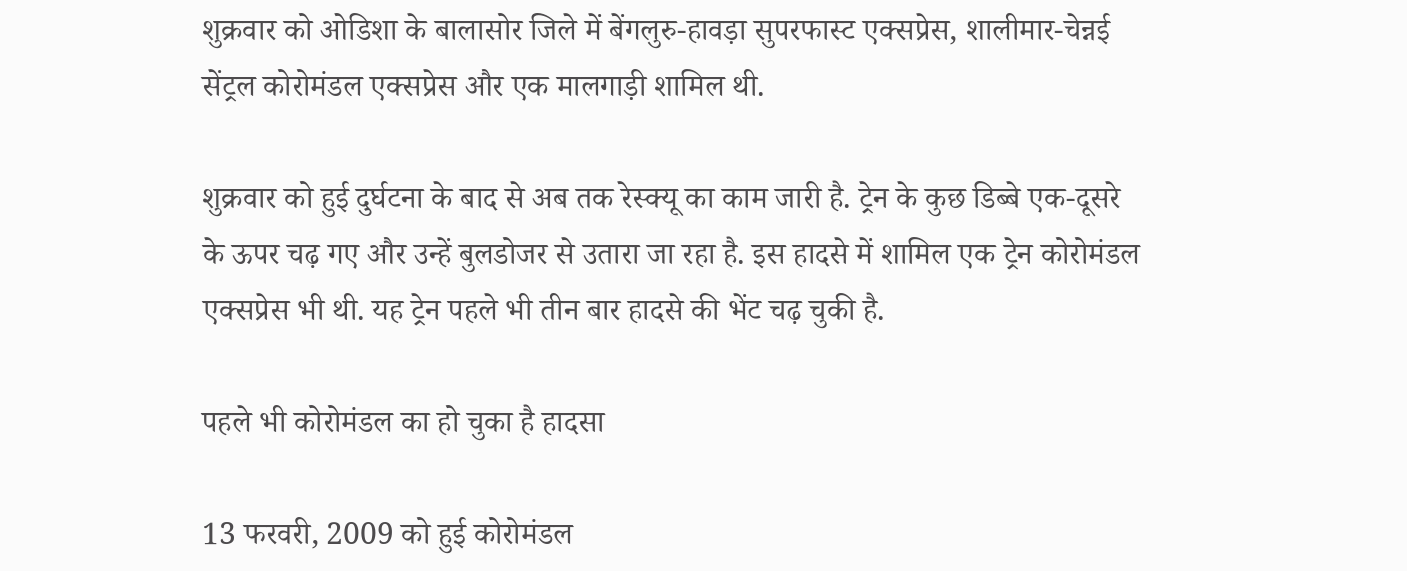शुक्रवार को ओडिशा के बालासोर जिले में बेंगलुरु-हावड़ा सुपरफास्ट एक्सप्रेस, शालीमार-चेन्नई सेंट्रल कोरोमंडल एक्सप्रेस और एक मालगाड़ी शामिल थी.

शुक्रवार को हुई दुर्घटना के बाद से अब तक रेस्क्यू का काम जारी है. ट्रेन के कुछ डिब्बे एक-दूसरे के ऊपर चढ़ गए और उन्हें बुलडोजर से उतारा जा रहा है. इस हादसे में शामिल एक ट्रेन कोरोमंडल एक्सप्रेस भी थी. यह ट्रेन पहले भी तीन बार हादसे की भेंट चढ़ चुकी है.

पहले भी कोरोमंडल का हो चुका है हादसा

13 फरवरी, 2009 को हुई कोरोमंडल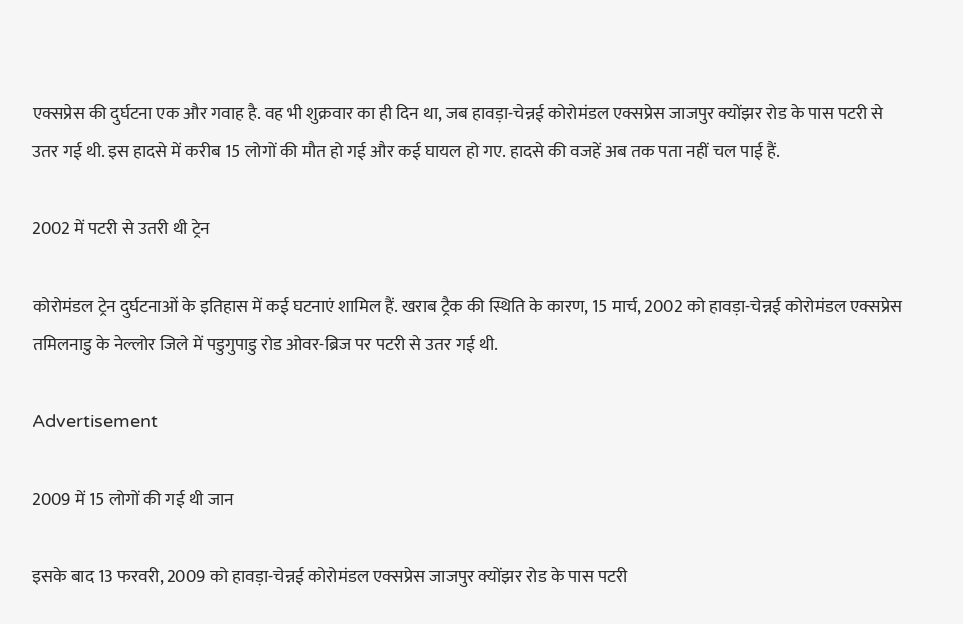एक्सप्रेस की दुर्घटना एक और गवाह है. वह भी शुक्रवार का ही दिन था, जब हावड़ा-चेन्नई कोरोमंडल एक्सप्रेस जाजपुर क्योंझर रोड के पास पटरी से उतर गई थी. इस हादसे में करीब 15 लोगों की मौत हो गई और कई घायल हो गए. हादसे की वजहें अब तक पता नहीं चल पाई हैं.

2002 में पटरी से उतरी थी ट्रेन

कोरोमंडल ट्रेन दुर्घटनाओं के इतिहास में कई घटनाएं शामिल हैं. खराब ट्रैक की स्थिति के कारण, 15 मार्च, 2002 को हावड़ा-चेन्नई कोरोमंडल एक्सप्रेस तमिलनाडु के नेल्लोर जिले में पडुगुपाडु रोड ओवर-ब्रिज पर पटरी से उतर गई थी.

Advertisement

2009 में 15 लोगों की गई थी जान

इसके बाद 13 फरवरी, 2009 को हावड़ा-चेन्नई कोरोमंडल एक्सप्रेस जाजपुर क्योंझर रोड के पास पटरी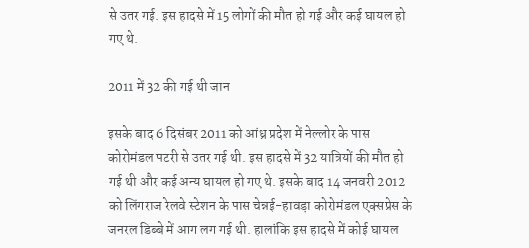से उतर गई. इस हादसे में 15 लोगों की मौत हो गई और कई घायल हो गए थे.

2011 में 32 की गई थी जान

इसके बाद 6 दिसंबर 2011 को आंध्र प्रदेश में नेल्लोर के पास कोरोमंडल पटरी से उतर गई थी. इस हादसे में 32 यात्रियों की मौत हो गई थी और कई अन्य घायल हो गए थे. इसके बाद 14 जनवरी 2012 को लिंगराज रेलवे स्टेशन के पास चेन्नई-हावड़ा कोरोमंडल एक्सप्रेस के जनरल डिब्बे में आग लग गई थी. हालांकि इस हादसे में कोई घायल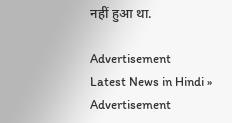नहीं हुआ था.

Advertisement
Latest News in Hindi »
Advertisement